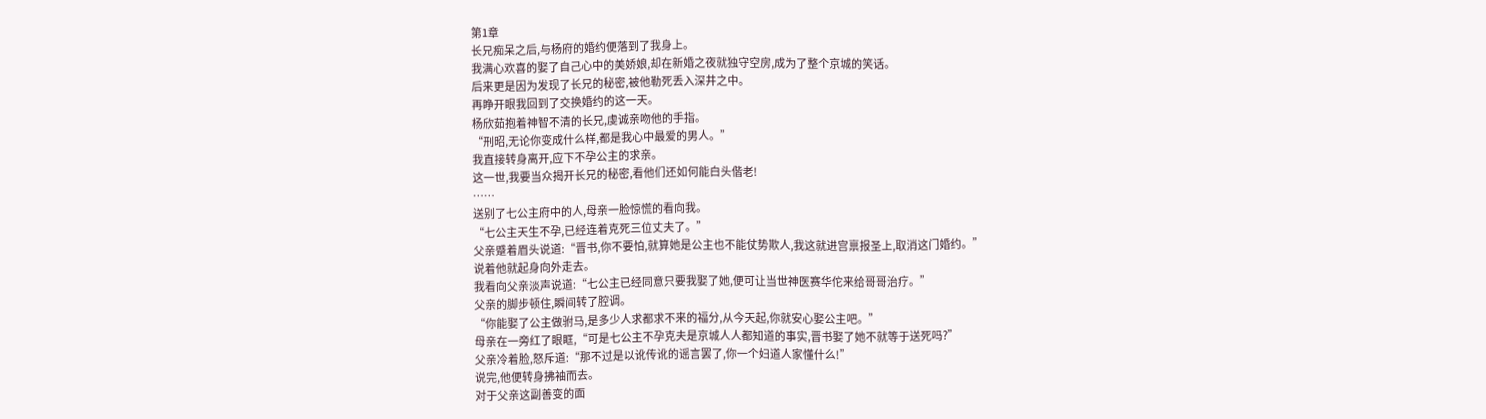第1章
长兄痴呆之后,与杨府的婚约便落到了我身上。
我满心欢喜的娶了自己心中的美娇娘,却在新婚之夜就独守空房,成为了整个京城的笑话。
后来更是因为发现了长兄的秘密,被他勒死丢入深井之中。
再睁开眼我回到了交换婚约的这一天。
杨欣茹抱着神智不清的长兄,虔诚亲吻他的手指。
“刑昭,无论你变成什么样,都是我心中最爱的男人。”
我直接转身离开,应下不孕公主的求亲。
这一世,我要当众揭开长兄的秘密,看他们还如何能白头偕老!
……
送别了七公主府中的人,母亲一脸惊慌的看向我。
“七公主天生不孕,已经连着克死三位丈夫了。”
父亲蹙着眉头说道:“晋书,你不要怕,就算她是公主也不能仗势欺人,我这就进宫禀报圣上,取消这门婚约。”
说着他就起身向外走去。
我看向父亲淡声说道:“七公主已经同意只要我娶了她,便可让当世神医赛华佗来给哥哥治疗。”
父亲的脚步顿住,瞬间转了腔调。
“你能娶了公主做驸马,是多少人求都求不来的福分,从今天起,你就安心娶公主吧。”
母亲在一旁红了眼眶,“可是七公主不孕克夫是京城人人都知道的事实,晋书娶了她不就等于送死吗?”
父亲冷着脸,怒斥道:“那不过是以讹传讹的谣言罢了,你一个妇道人家懂什么!”
说完,他便转身拂袖而去。
对于父亲这副善变的面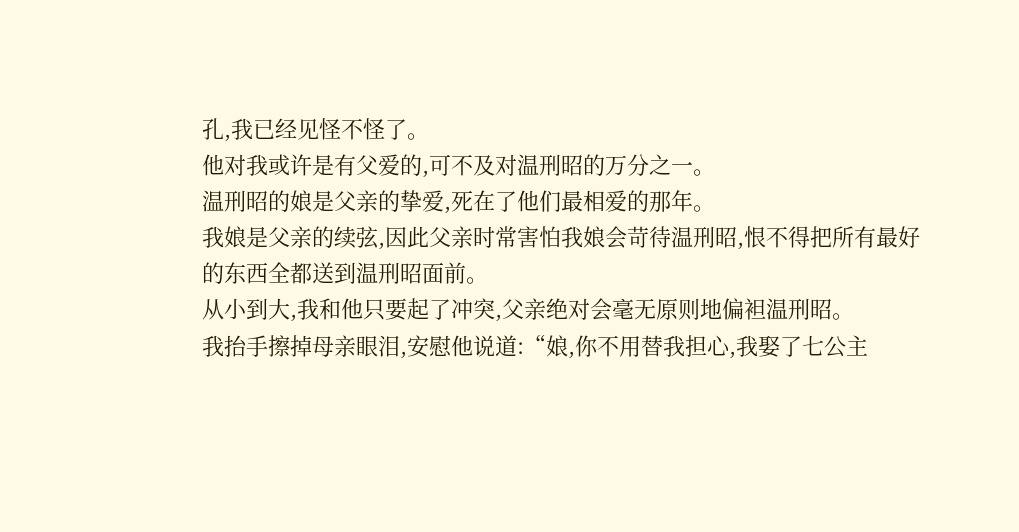孔,我已经见怪不怪了。
他对我或许是有父爱的,可不及对温刑昭的万分之一。
温刑昭的娘是父亲的挚爱,死在了他们最相爱的那年。
我娘是父亲的续弦,因此父亲时常害怕我娘会苛待温刑昭,恨不得把所有最好的东西全都送到温刑昭面前。
从小到大,我和他只要起了冲突,父亲绝对会毫无原则地偏袒温刑昭。
我抬手擦掉母亲眼泪,安慰他说道:“娘,你不用替我担心,我娶了七公主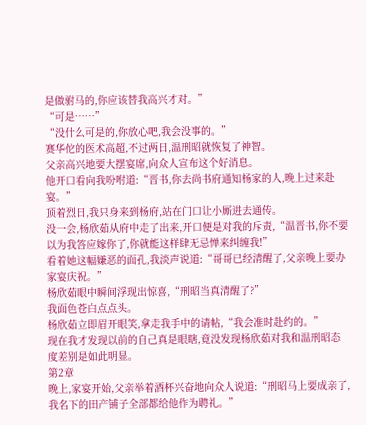是做驸马的,你应该替我高兴才对。”
“可是……”
“没什么可是的,你放心吧,我会没事的。”
赛华佗的医术高超,不过两日,温刑昭就恢复了神智。
父亲高兴地要大摆宴席,向众人宣布这个好消息。
他开口看向我吩咐道:“晋书,你去尚书府通知杨家的人,晚上过来赴宴。”
顶着烈日,我只身来到杨府,站在门口让小厮进去通传。
没一会,杨欣茹从府中走了出来,开口便是对我的斥责,“温晋书,你不要以为我答应嫁你了,你就能这样肆无忌惮来纠缠我!”
看着她这幅嫌恶的面孔,我淡声说道:“哥哥已经清醒了,父亲晚上要办家宴庆祝。”
杨欣茹眼中瞬间浮现出惊喜,“刑昭当真清醒了?”
我面色苍白点点头。
杨欣茹立即眉开眼笑,拿走我手中的请帖,“我会准时赴约的。”
现在我才发现以前的自己真是眼瞎,竟没发现杨欣茹对我和温刑昭态度差别是如此明显。
第2章
晚上,家宴开始,父亲举着酒杯兴奋地向众人说道:“刑昭马上要成亲了,我名下的田产铺子全部都给他作为聘礼。”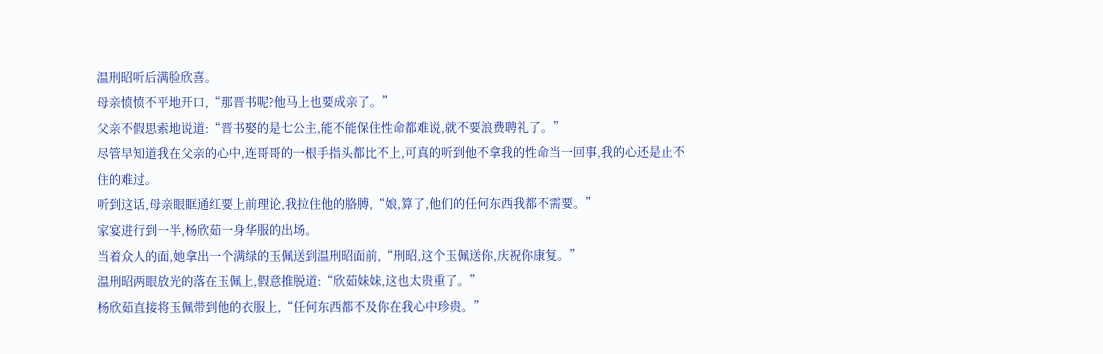温刑昭听后满脸欣喜。
母亲愤愤不平地开口,“那晋书呢?他马上也要成亲了。”
父亲不假思索地说道:“晋书娶的是七公主,能不能保住性命都难说,就不要浪费聘礼了。”
尽管早知道我在父亲的心中,连哥哥的一根手指头都比不上,可真的听到他不拿我的性命当一回事,我的心还是止不住的难过。
听到这话,母亲眼眶通红要上前理论,我拉住他的胳膊,“娘,算了,他们的任何东西我都不需要。”
家宴进行到一半,杨欣茹一身华服的出场。
当着众人的面,她拿出一个满绿的玉佩送到温刑昭面前,“刑昭,这个玉佩送你,庆祝你康复。”
温刑昭两眼放光的落在玉佩上,假意推脱道:“欣茹妹妹,这也太贵重了。”
杨欣茹直接将玉佩带到他的衣服上,“任何东西都不及你在我心中珍贵。”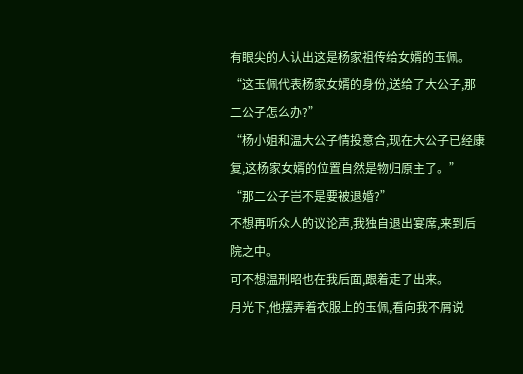有眼尖的人认出这是杨家祖传给女婿的玉佩。
“这玉佩代表杨家女婿的身份,送给了大公子,那二公子怎么办?”
“杨小姐和温大公子情投意合,现在大公子已经康复,这杨家女婿的位置自然是物归原主了。”
“那二公子岂不是要被退婚?”
不想再听众人的议论声,我独自退出宴席,来到后院之中。
可不想温刑昭也在我后面,跟着走了出来。
月光下,他摆弄着衣服上的玉佩,看向我不屑说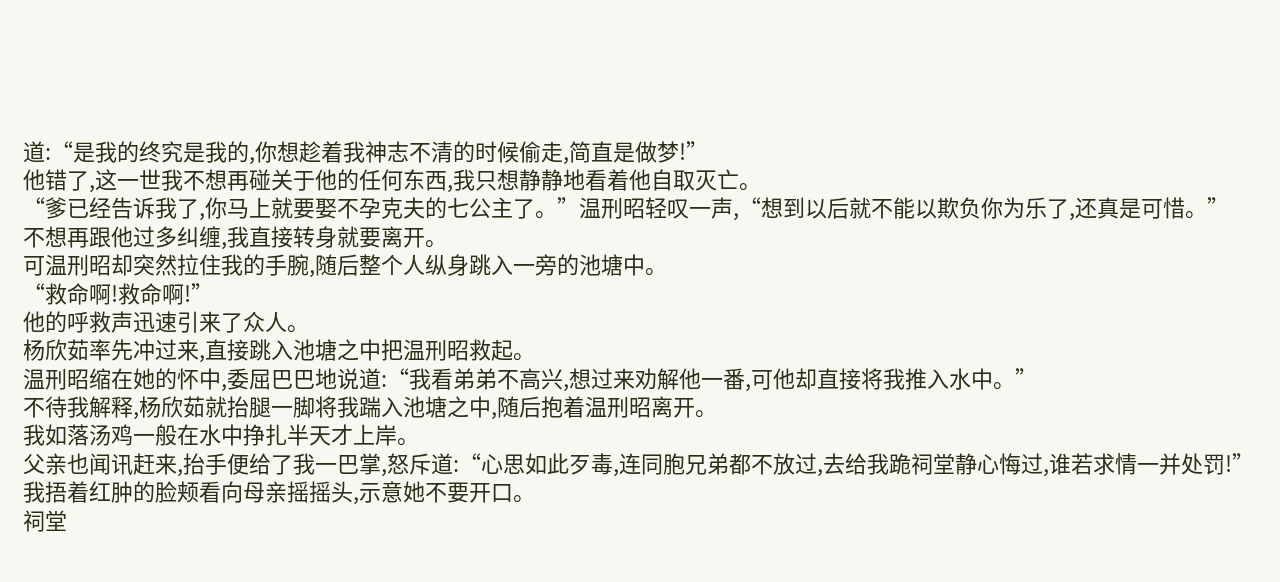道:“是我的终究是我的,你想趁着我神志不清的时候偷走,简直是做梦!”
他错了,这一世我不想再碰关于他的任何东西,我只想静静地看着他自取灭亡。
“爹已经告诉我了,你马上就要娶不孕克夫的七公主了。”温刑昭轻叹一声,“想到以后就不能以欺负你为乐了,还真是可惜。”
不想再跟他过多纠缠,我直接转身就要离开。
可温刑昭却突然拉住我的手腕,随后整个人纵身跳入一旁的池塘中。
“救命啊!救命啊!”
他的呼救声迅速引来了众人。
杨欣茹率先冲过来,直接跳入池塘之中把温刑昭救起。
温刑昭缩在她的怀中,委屈巴巴地说道:“我看弟弟不高兴,想过来劝解他一番,可他却直接将我推入水中。”
不待我解释,杨欣茹就抬腿一脚将我踹入池塘之中,随后抱着温刑昭离开。
我如落汤鸡一般在水中挣扎半天才上岸。
父亲也闻讯赶来,抬手便给了我一巴掌,怒斥道:“心思如此歹毒,连同胞兄弟都不放过,去给我跪祠堂静心悔过,谁若求情一并处罚!”
我捂着红肿的脸颊看向母亲摇摇头,示意她不要开口。
祠堂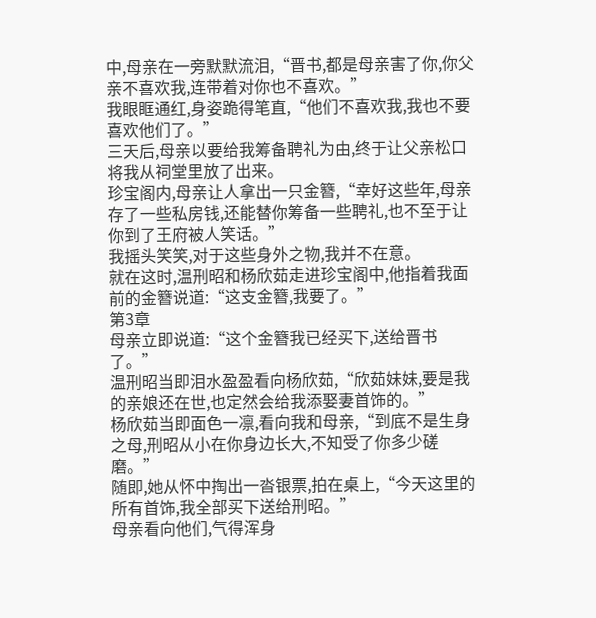中,母亲在一旁默默流泪,“晋书,都是母亲害了你,你父亲不喜欢我,连带着对你也不喜欢。”
我眼眶通红,身姿跪得笔直,“他们不喜欢我,我也不要喜欢他们了。”
三天后,母亲以要给我筹备聘礼为由,终于让父亲松口将我从祠堂里放了出来。
珍宝阁内,母亲让人拿出一只金簪,“幸好这些年,母亲存了一些私房钱,还能替你筹备一些聘礼,也不至于让你到了王府被人笑话。”
我摇头笑笑,对于这些身外之物,我并不在意。
就在这时,温刑昭和杨欣茹走进珍宝阁中,他指着我面前的金簪说道:“这支金簪,我要了。”
第3章
母亲立即说道:“这个金簪我已经买下,送给晋书了。”
温刑昭当即泪水盈盈看向杨欣茹,“欣茹妹妹,要是我的亲娘还在世,也定然会给我添娶妻首饰的。”
杨欣茹当即面色一凛,看向我和母亲,“到底不是生身之母,刑昭从小在你身边长大,不知受了你多少磋磨。”
随即,她从怀中掏出一沓银票,拍在桌上,“今天这里的所有首饰,我全部买下送给刑昭。”
母亲看向他们,气得浑身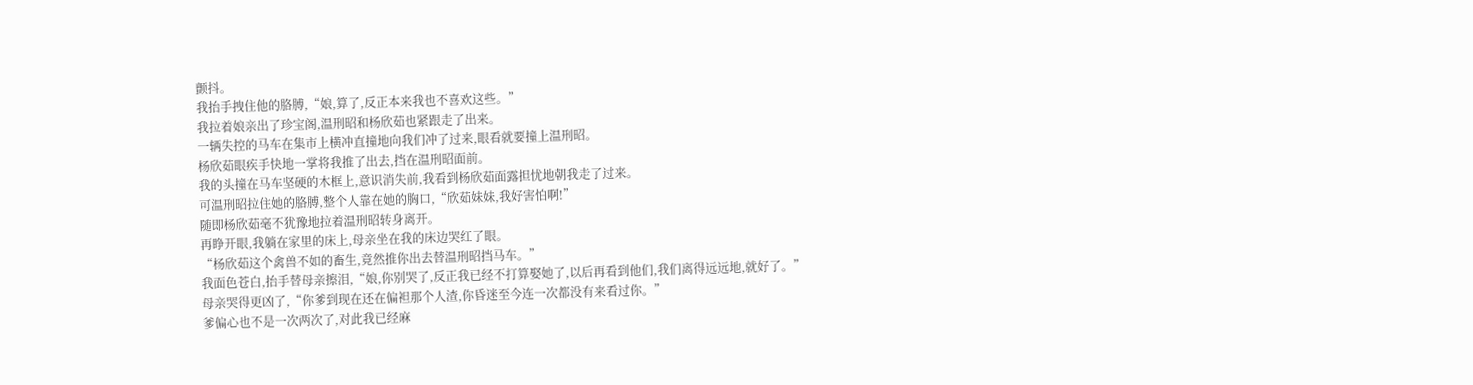颤抖。
我抬手拽住他的胳膊,“娘,算了,反正本来我也不喜欢这些。”
我拉着娘亲出了珍宝阁,温刑昭和杨欣茹也紧跟走了出来。
一辆失控的马车在集市上横冲直撞地向我们冲了过来,眼看就要撞上温刑昭。
杨欣茹眼疾手快地一掌将我推了出去,挡在温刑昭面前。
我的头撞在马车坚硬的木框上,意识消失前,我看到杨欣茹面露担忧地朝我走了过来。
可温刑昭拉住她的胳膊,整个人靠在她的胸口,“欣茹妹妹,我好害怕啊!”
随即杨欣茹毫不犹豫地拉着温刑昭转身离开。
再睁开眼,我躺在家里的床上,母亲坐在我的床边哭红了眼。
“杨欣茹这个禽兽不如的畜生,竟然推你出去替温刑昭挡马车。”
我面色苍白,抬手替母亲擦泪,“娘,你别哭了,反正我已经不打算娶她了,以后再看到他们,我们离得远远地,就好了。”
母亲哭得更凶了,“你爹到现在还在偏袒那个人渣,你昏迷至今连一次都没有来看过你。”
爹偏心也不是一次两次了,对此我已经麻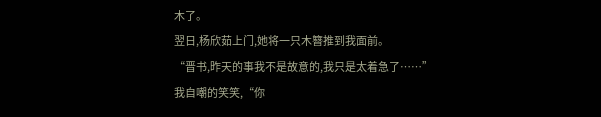木了。
翌日,杨欣茹上门,她将一只木簪推到我面前。
“晋书,昨天的事我不是故意的,我只是太着急了……”
我自嘲的笑笑,“你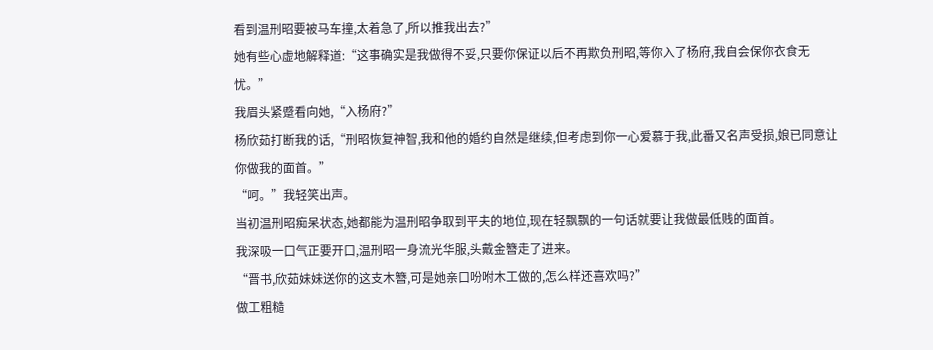看到温刑昭要被马车撞,太着急了,所以推我出去?”
她有些心虚地解释道:“这事确实是我做得不妥,只要你保证以后不再欺负刑昭,等你入了杨府,我自会保你衣食无忧。”
我眉头紧蹙看向她,“入杨府?”
杨欣茹打断我的话,“刑昭恢复神智,我和他的婚约自然是继续,但考虑到你一心爱慕于我,此番又名声受损,娘已同意让你做我的面首。”
“呵。”我轻笑出声。
当初温刑昭痴呆状态,她都能为温刑昭争取到平夫的地位,现在轻飘飘的一句话就要让我做最低贱的面首。
我深吸一口气正要开口,温刑昭一身流光华服,头戴金簪走了进来。
“晋书,欣茹妹妹送你的这支木簪,可是她亲口吩咐木工做的,怎么样还喜欢吗?”
做工粗糙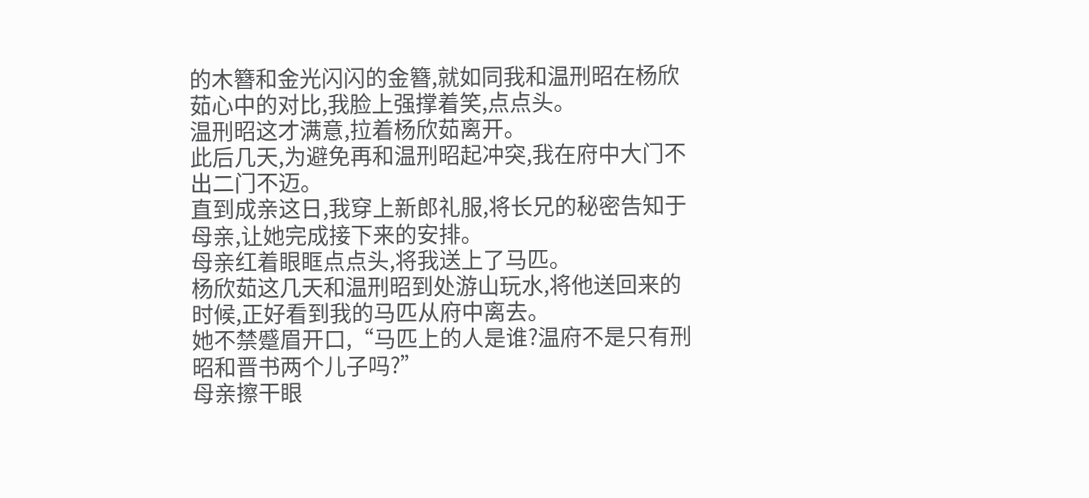的木簪和金光闪闪的金簪,就如同我和温刑昭在杨欣茹心中的对比,我脸上强撑着笑,点点头。
温刑昭这才满意,拉着杨欣茹离开。
此后几天,为避免再和温刑昭起冲突,我在府中大门不出二门不迈。
直到成亲这日,我穿上新郎礼服,将长兄的秘密告知于母亲,让她完成接下来的安排。
母亲红着眼眶点点头,将我送上了马匹。
杨欣茹这几天和温刑昭到处游山玩水,将他送回来的时候,正好看到我的马匹从府中离去。
她不禁蹙眉开口,“马匹上的人是谁?温府不是只有刑昭和晋书两个儿子吗?”
母亲擦干眼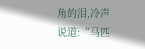角的泪,冷声说道:“马匹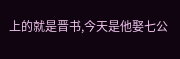上的就是晋书,今天是他娶七公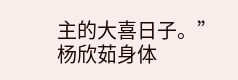主的大喜日子。”
杨欣茹身体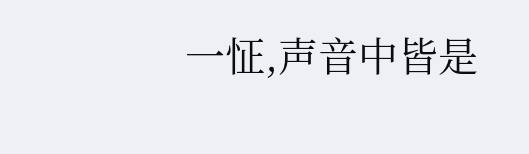一怔,声音中皆是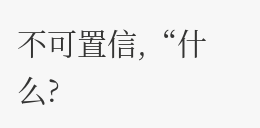不可置信,“什么?